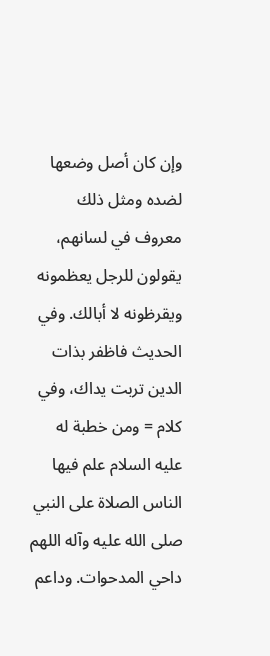وإن كان أصل وضعها لضده ومثل ذلك معروف في لسانهم، يقولون للرجل يعظمونه ويقرظونه لا أبالك. وفي الحديث فاظفر بذات الدين تربت يداك، وفي كلام = ومن خطبة له عليه السلام علم فيها الناس الصلاة على النبي صلى الله عليه وآله اللهم داحي المدحوات. وداعم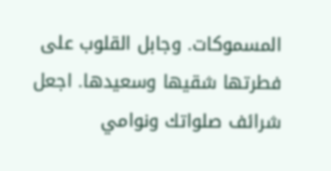المسموكات. وجابل القلوب على فطرتها شقيها وسعيدها. اجعل شرائف صلواتك ونوامي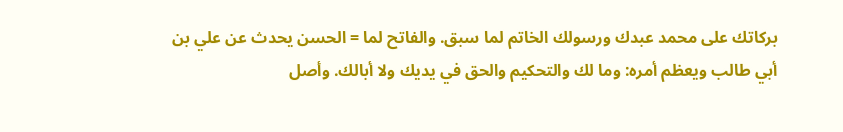بركاتك على محمد عبدك ورسولك الخاتم لما سبق. والفاتح لما = الحسن يحدث عن علي بن أبي طالب ويعظم أمره: وما لك والتحكيم والحق في يديك ولا أبالك. وأصل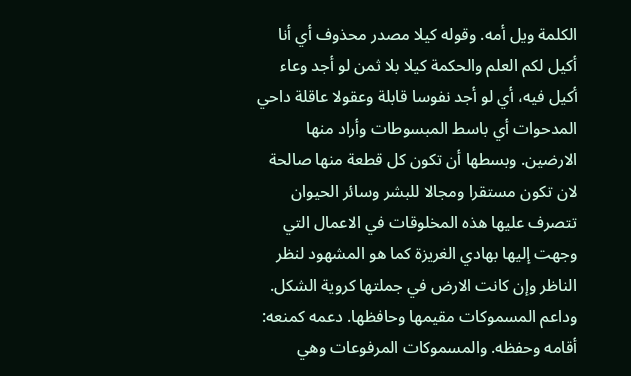الكلمة ويل أمه. وقوله كيلا مصدر محذوف أي أنا أكيل لكم العلم والحكمة كيلا بلا ثمن لو أجد وعاء أكيل فيه، أي لو أجد نفوسا قابلة وعقولا عاقلة داحي المدحوات أي باسط المبسوطات وأراد منها الارضين. وبسطها أن تكون كل قطعة منها صالحة لان تكون مستقرا ومجالا للبشر وسائر الحيوان تتصرف عليها هذه المخلوقات في الاعمال التي وجهت إليها بهادي الغريزة كما هو المشهود لنظر الناظر وإن كانت الارض في جملتها كروية الشكل. وداعم المسموكات مقيمها وحافظها. دعمه كمنعه: أقامه وحفظه. والمسموكات المرفوعات وهي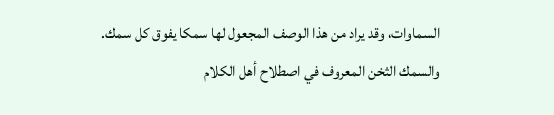السماوات، وقد يراد من هذا الوصف المجعول لها سمكا يفوق كل سمك. والسمك الثخن المعروف في اصطلاح أهل الكلام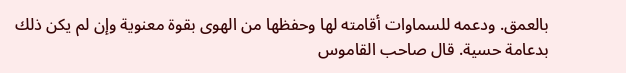بالعمق. ودعمه للسماوات أقامته لها وحفظها من الهوى بقوة معنوية وإن لم يكن ذلك بدعامة حسية. قال صاحب القاموس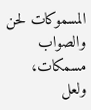المسموكات لحن والصواب مسمكات، ولعل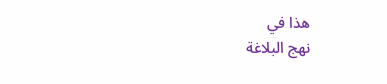هذا في
نهج البلاغة